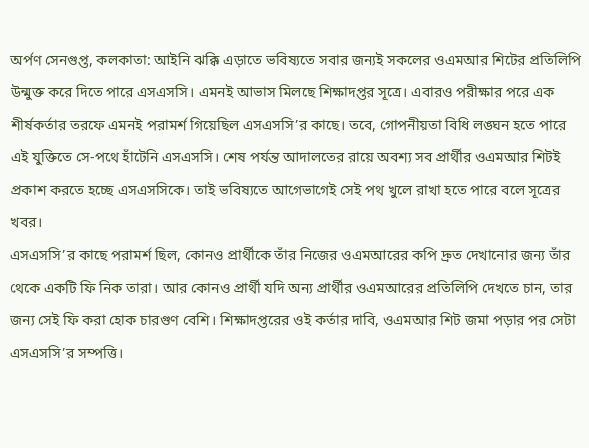অর্পণ সেনগুপ্ত, কলকাতা: আইনি ঝক্কি এড়াতে ভবিষ্যতে সবার জন্যই সকলের ওএমআর শিটের প্রতিলিপি উন্মুক্ত করে দিতে পারে এসএসসি। এমনই আভাস মিলছে শিক্ষাদপ্তর সূত্রে। এবারও পরীক্ষার পরে এক শীর্ষকর্তার তরফে এমনই পরামর্শ গিয়েছিল এসএসসি’র কাছে। তবে, গোপনীয়তা বিধি লঙ্ঘন হতে পারে এই যুক্তিতে সে-পথে হাঁটেনি এসএসসি। শেষ পর্যন্ত আদালতের রায়ে অবশ্য সব প্রার্থীর ওএমআর শিটই প্রকাশ করতে হচ্ছে এসএসসিকে। তাই ভবিষ্যতে আগেভাগেই সেই পথ খুলে রাখা হতে পারে বলে সূত্রের খবর।
এসএসসি’র কাছে পরামর্শ ছিল, কোনও প্রার্থীকে তাঁর নিজের ওএমআরের কপি দ্রুত দেখানোর জন্য তাঁর থেকে একটি ফি নিক তারা। আর কোনও প্রার্থী যদি অন্য প্রার্থীর ওএমআরের প্রতিলিপি দেখতে চান, তার জন্য সেই ফি করা হোক চারগুণ বেশি। শিক্ষাদপ্তরের ওই কর্তার দাবি, ওএমআর শিট জমা পড়ার পর সেটা এসএসসি’র সম্পত্তি।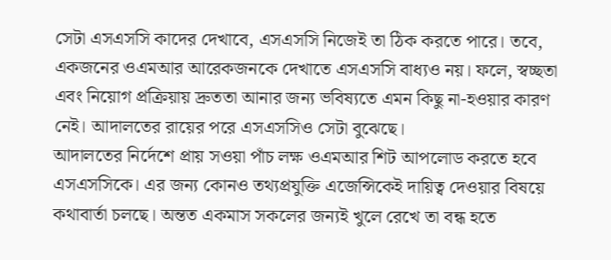সেটা এসএসসি কাদের দেখাবে, এসএসসি নিজেই তা ঠিক করতে পারে। তবে, একজনের ওএমআর আরেকজনকে দেখাতে এসএসসি বাধ্যও নয়। ফলে, স্বচ্ছতা এবং নিয়োগ প্রক্রিয়ায় দ্রুততা আনার জন্য ভবিষ্যতে এমন কিছু না-হওয়ার কারণ নেই। আদালতের রায়ের পরে এসএসসিও সেটা বুঝেছে।
আদালতের নির্দেশে প্রায় সওয়া পাঁচ লক্ষ ওএমআর শিট আপলোড করতে হবে এসএসসিকে। এর জন্য কোনও তথ্যপ্রযুক্তি এজেন্সিকেই দায়িত্ব দেওয়ার বিষয়ে কথাবার্তা চলছে। অন্তত একমাস সকলের জন্যই খুলে রেখে তা বন্ধ হতে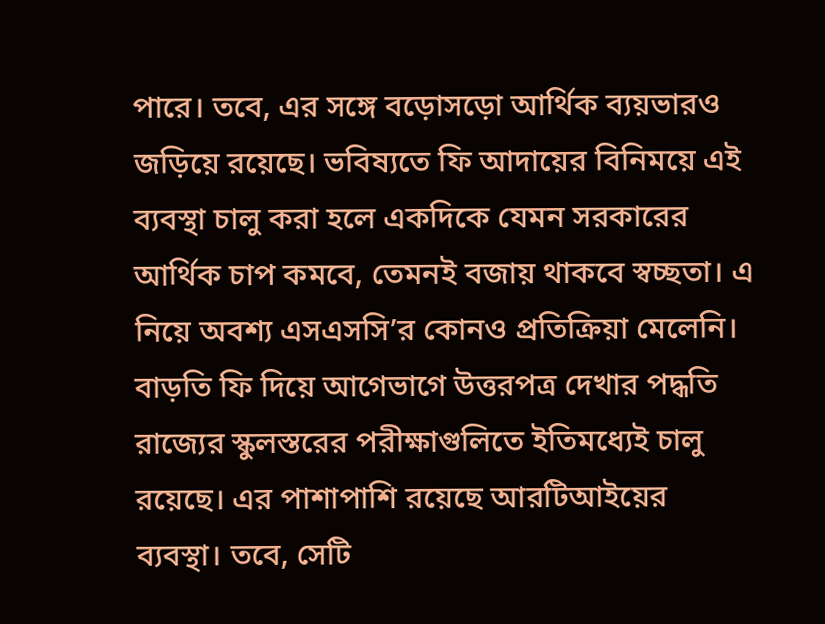পারে। তবে, এর সঙ্গে বড়োসড়ো আর্থিক ব্যয়ভারও জড়িয়ে রয়েছে। ভবিষ্যতে ফি আদায়ের বিনিময়ে এই ব্যবস্থা চালু করা হলে একদিকে যেমন সরকারের আর্থিক চাপ কমবে, তেমনই বজায় থাকবে স্বচ্ছতা। এ নিয়ে অবশ্য এসএসসি’র কোনও প্রতিক্রিয়া মেলেনি।
বাড়তি ফি দিয়ে আগেভাগে উত্তরপত্র দেখার পদ্ধতি রাজ্যের স্কুলস্তরের পরীক্ষাগুলিতে ইতিমধ্যেই চালু রয়েছে। এর পাশাপাশি রয়েছে আরটিআইয়ের ব্যবস্থা। তবে, সেটি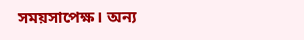সময়সাপেক্ষ। অন্য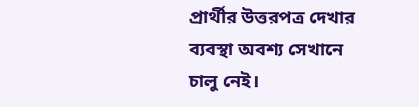প্রার্থীর উত্তরপত্র দেখার ব্যবস্থা অবশ্য সেখানে চালু নেই।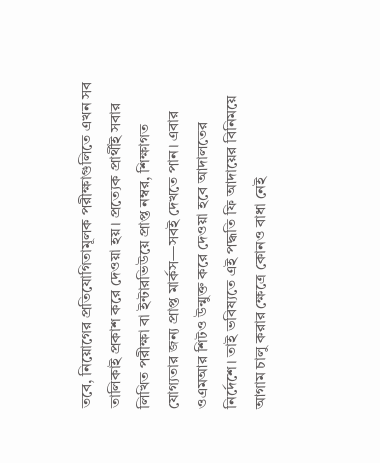তবে, নিয়োগের প্রতিযোগিতামূলক পরীক্ষাগুলিতে এখন সব তালিকাই প্রকাশ করে দেওয়া হয়। প্রত্যেক প্রার্থীই সবার লিখিত পরীক্ষা বা ইন্টারভিউয়ে প্রাপ্ত নম্বর, শিক্ষাগত যোগ্যতার জন্য প্রাপ্ত মার্কস—সবই দেখতে পান। এবার ওএমআর শিটও উন্মুক্ত করে দেওয়া হবে আদালতের নির্দেশে। তাই ভবিষ্যতে এই পদ্ধতি ফি আদায়ের বিনিময়ে আগাম চালু করার ক্ষেত্রে কোনও বাধা নেই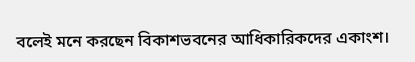বলেই মনে করছেন বিকাশভবনের আধিকারিকদের একাংশ।